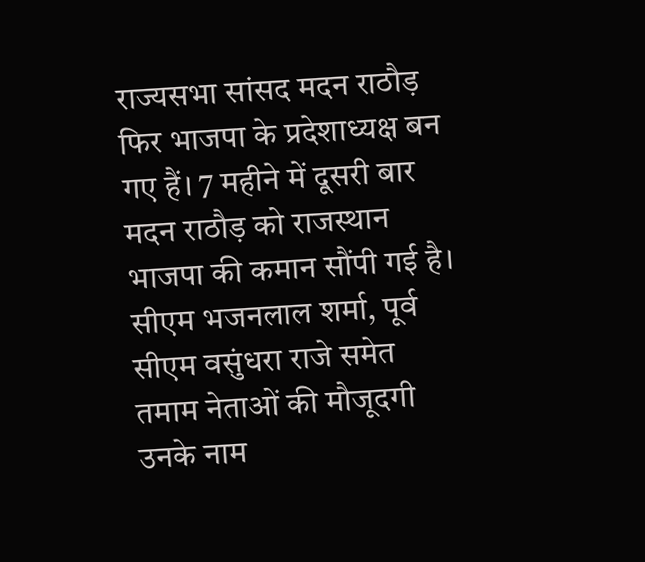राज्यसभा सांसद मदन राठौड़ फिर भाजपा के प्रदेशाध्यक्ष बन गए हैं। 7 महीने में दूसरी बार मदन राठौड़ को राजस्थान भाजपा की कमान सौंपी गई है। सीएम भजनलाल शर्मा, पूर्व सीएम वसुंधरा राजे समेत तमाम नेताओं की मौजूदगी उनके नाम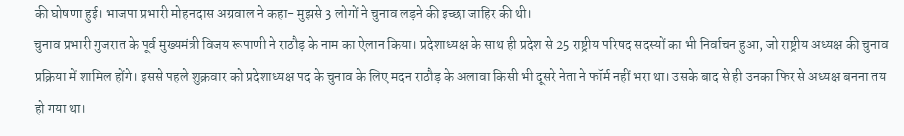की घोषणा हुई। भाजपा प्रभारी मोहनदास अग्रवाल ने कहा- मुझसे 3 लोगों ने चुनाव लड़ने की इच्छा जाहिर की थी।
चुनाव प्रभारी गुजरात के पूर्व मुख्यमंत्री विजय रूपाणी ने राठौड़ के नाम का ऐलान किया। प्रदेशाध्यक्ष के साथ ही प्रदेश से 25 राष्ट्रीय परिषद सदस्यों का भी निर्वाचन हुआ, जो राष्ट्रीय अध्यक्ष की चुनाव प्रक्रिया में शामिल होंगे। इससे पहले शुक्रवार को प्रदेशाध्यक्ष पद के चुनाव के लिए मदन राठौड़ के अलावा किसी भी दूसरे नेता ने फॉर्म नहीं भरा था। उसके बाद से ही उनका फिर से अध्यक्ष बनना तय हो गया था।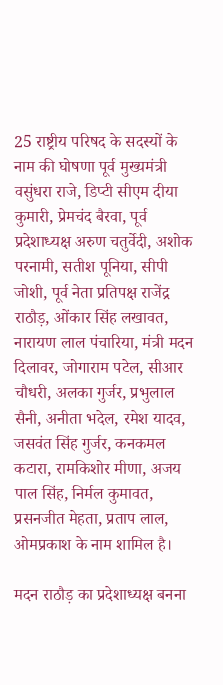25 राष्ट्रीय परिषद के सदस्यों के नाम की घोषणा पूर्व मुख्यमंत्री वसुंधरा राजे, डिप्टी सीएम दीया कुमारी, प्रेमचंद बैरवा, पूर्व प्रदेशाध्यक्ष अरुण चतुर्वेदी, अशोक परनामी, सतीश पूनिया, सीपी जोशी, पूर्व नेता प्रतिपक्ष राजेंद्र राठौड़, ओंकार सिंह लखावत, नारायण लाल पंचारिया, मंत्री मदन दिलावर, जोगाराम पटेल, सीआर चौधरी, अलका गुर्जर, प्रभुलाल सैनी, अनीता भदेल, रमेश यादव, जसवंत सिंह गुर्जर, कनकमल कटारा, रामकिशोर मीणा, अजय पाल सिंह, निर्मल कुमावत, प्रसनजीत मेहता, प्रताप लाल, ओमप्रकाश के नाम शामिल है।

मदन राठौड़ का प्रदेशाध्यक्ष बनना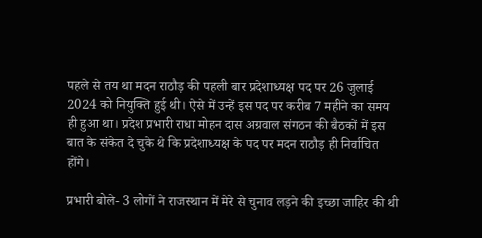पहले से तय था मदन राठौड़ की पहली बार प्रदेशाध्यक्ष पद पर 26 जुलाई 2024 को नियुक्ति हुई थी। ऐसे में उन्हें इस पद पर करीब 7 महीने का समय ही हुआ था। प्रदेश प्रभारी राधा मोहन दास अग्रवाल संगठन की बैठकों में इस बात के संकेत दे चुके थे कि प्रदेशाध्यक्ष के पद पर मदन राठौड़ ही निर्वाचित होंगे।

प्रभारी बोले- 3 लोगों ने राजस्थान में मेरे से चुनाव लड़ने की इच्छा जाहिर की थी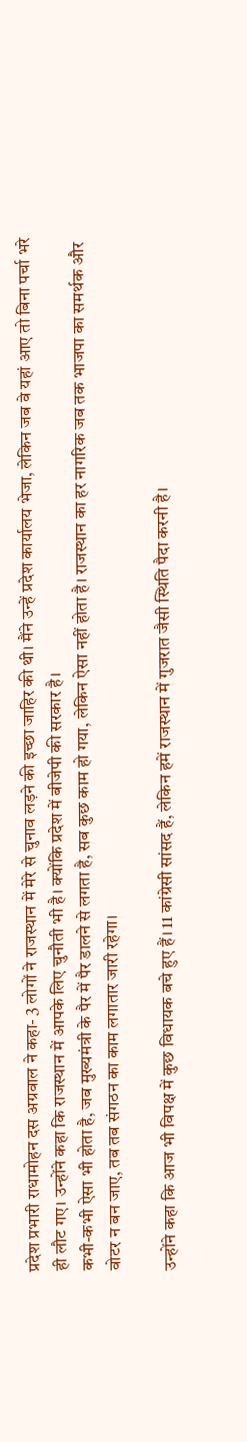प्रदेश प्रभारी राधामोहन दस अग्रवाल ने कहा- 3 लोगों ने राजस्थान में मेरे से चुनाव लड़ने की इच्छा जाहिर की थी। मैंने उन्हें प्रदेश कार्यालय भेजा, लेकिन जब वे यहां आए तो बिना पर्चा भरे ही लौट गए। उन्होंने कहा कि राजस्थान में आपके लिए चुनौती भी है। क्योंकि प्रदेश में बीजेपी की सरकार है।
कभी-कभी ऐसा भी होता है, जब मुख्यमंत्री के पैर में पैर डालने से लगता है, सब कुछ काम हो गया, लेकिन ऐसा नहीं होता है। राजस्थान का हर नागरिक जब तक भाजपा का समर्थक और वोटर न बन जाए, तब तब संगठन का काम लगातार जारी रहेगा।

उन्होंने कहा कि आज भी विपक्ष में कुछ विधायक बचे हुए हैं। 11 कांग्रेसी सांसद हैं, लेकिन हमें राजस्थान में गुजरात जैसी स्थिति पैदा करनी है।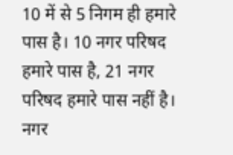10 में से 5 निगम ही हमारे पास है। 10 नगर परिषद हमारे पास है, 21 नगर परिषद हमारे पास नहीं है। नगर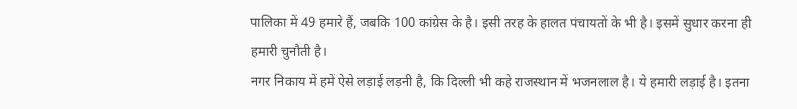पालिका में 49 हमारे हैं, जबकि 100 कांग्रेस के है। इसी तरह के हालत पंचायतों के भी है। इसमें सुधार करना ही हमारी चुनौती है।
नगर निकाय में हमें ऐसे लड़ाई लड़नी है, कि दिल्ली भी कहे राजस्थान में भजनलाल है। ये हमारी लड़ाई है। इतना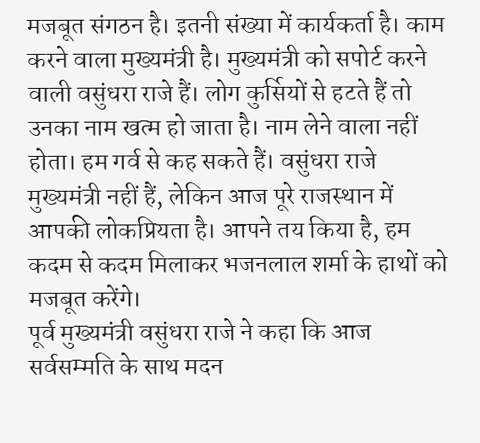मजबूत संगठन है। इतनी संख्या में कार्यकर्ता है। काम करने वाला मुख्यमंत्री है। मुख्यमंत्री को सपोर्ट करने वाली वसुंधरा राजे हैं। लोग कुर्सियों से हटते हैं तो उनका नाम खत्म हो जाता है। नाम लेने वाला नहीं होता। हम गर्व से कह सकते हैं। वसुंधरा राजे मुख्यमंत्री नहीं हैं, लेकिन आज पूरे राजस्थान में आपकी लोकप्रियता है। आपने तय किया है, हम कदम से कदम मिलाकर भजनलाल शर्मा के हाथों को मजबूत करेंगे।
पूर्व मुख्यमंत्री वसुंधरा राजे ने कहा कि आज सर्वसम्मति के साथ मदन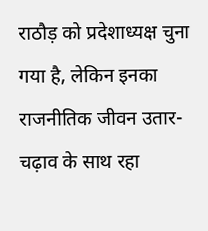राठौड़ को प्रदेशाध्यक्ष चुना गया है, लेकिन इनका राजनीतिक जीवन उतार-चढ़ाव के साथ रहा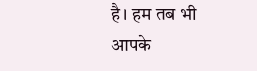है। हम तब भी आपके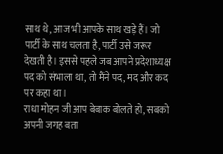साथ थे, आज भी आपके साथ खड़े हैं। जो पार्टी के साथ चलता है, पार्टी उसे जरूर देखती है। इससे पहले जब आपने प्रदेशाध्यक्ष पद को संभाला था, तो मैंने पद, मद और कद पर कहा था।
राधा मोहन जी आप बेबाक बोलते हो, सबको अपनी जगह बता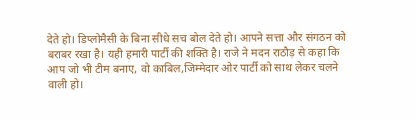देते हो। डिप्लोमैसी के बिना सीधे सच बोल देते हो। आपने सत्ता और संगठन को बराबर रखा है। यही हमारी पार्टी की शक्ति है। राजे ने मदन राठौड़ से कहा कि आप जो भी टीम बनाए, वो काबिल,जिम्मेदार ओर पार्टी को साथ लेकर चलने वाली हो।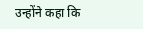उन्होंने कहा कि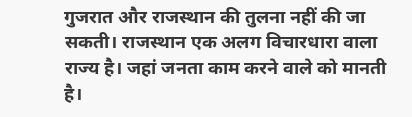गुजरात और राजस्थान की तुलना नहीं की जा सकती। राजस्थान एक अलग विचारधारा वाला राज्य है। जहां जनता काम करने वाले को मानती है।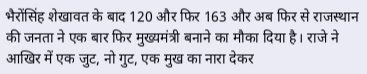भैरोंसिंह शेखावत के बाद 120 और फिर 163 और अब फिर से राजस्थान की जनता ने एक बार फिर मुख्यमंत्री बनाने का मौका दिया है। राजे ने आखिर में एक जुट, नो गुट, एक मुख का नारा देकर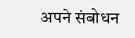अपने संबोधन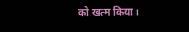को खत्म किया।